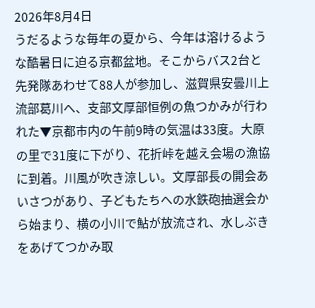2026年8月4日
うだるような毎年の夏から、今年は溶けるような酷暑日に迫る京都盆地。そこからバス2台と先発隊あわせて88人が参加し、滋賀県安曇川上流部葛川へ、支部文厚部恒例の魚つかみが行われた▼京都市内の午前9時の気温は33度。大原の里で31度に下がり、花折峠を越え会場の漁協に到着。川風が吹き涼しい。文厚部長の開会あいさつがあり、子どもたちへの水鉄砲抽選会から始まり、横の小川で鮎が放流され、水しぶきをあげてつかみ取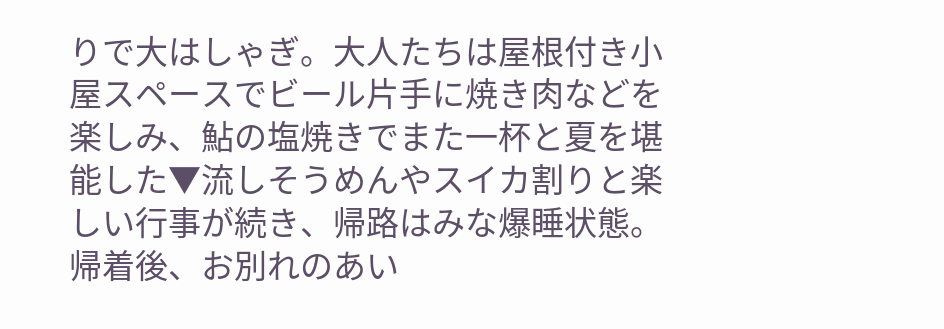りで大はしゃぎ。大人たちは屋根付き小屋スペースでビール片手に焼き肉などを楽しみ、鮎の塩焼きでまた一杯と夏を堪能した▼流しそうめんやスイカ割りと楽しい行事が続き、帰路はみな爆睡状態。帰着後、お別れのあい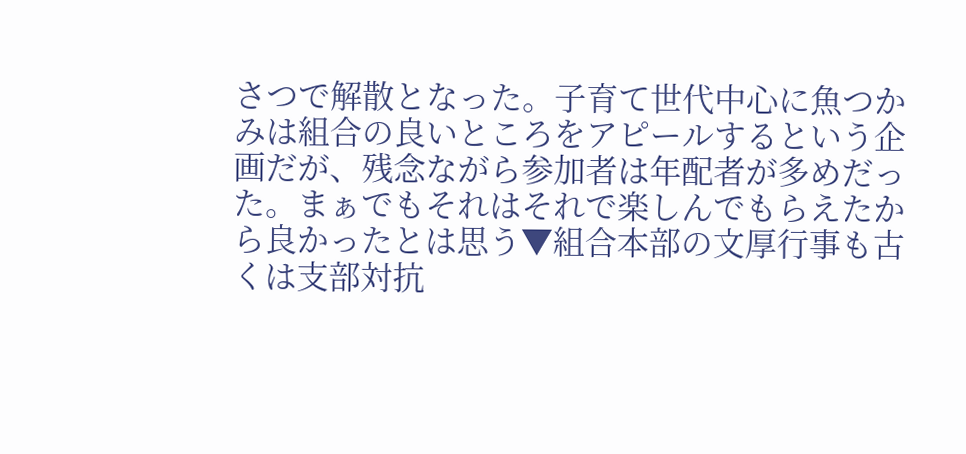さつで解散となった。子育て世代中心に魚つかみは組合の良いところをアピールするという企画だが、残念ながら参加者は年配者が多めだった。まぁでもそれはそれで楽しんでもらえたから良かったとは思う▼組合本部の文厚行事も古くは支部対抗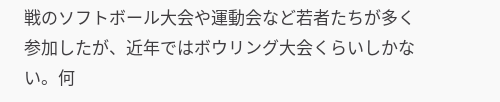戦のソフトボール大会や運動会など若者たちが多く参加したが、近年ではボウリング大会くらいしかない。何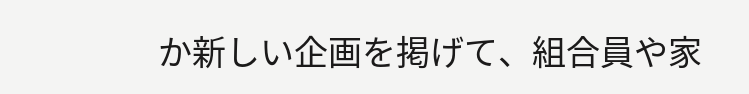か新しい企画を掲げて、組合員や家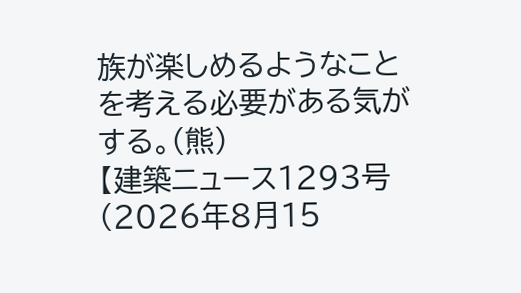族が楽しめるようなことを考える必要がある気がする。(熊)
【建築ニュース1293号(2026年8月15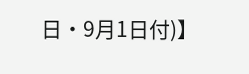日・9月1日付)】